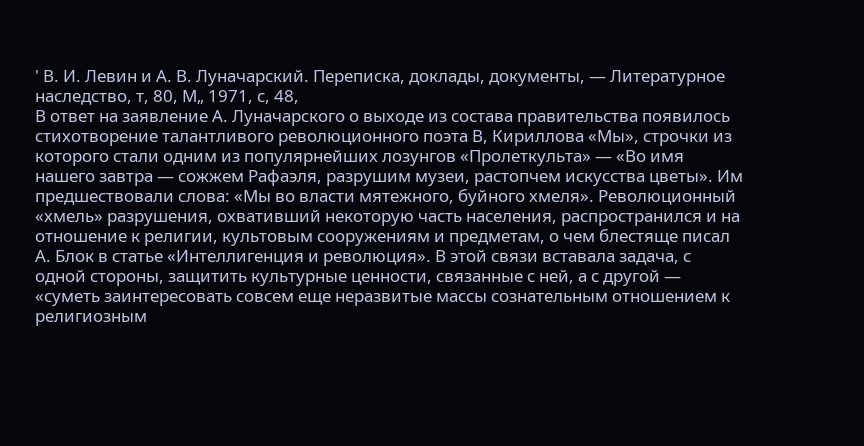' В. И. Левин и А. В. Луначарский. Переписка, доклады, документы, — Литературное наследство, т, 80, М„ 1971, с, 48,
В ответ на заявление А. Луначарского о выходе из состава правительства появилось стихотворение талантливого революционного поэта В, Кириллова «Мы», строчки из которого стали одним из популярнейших лозунгов «Пролеткульта» — «Во имя нашего завтра — сожжем Рафаэля, разрушим музеи, растопчем искусства цветы». Им предшествовали слова: «Мы во власти мятежного, буйного хмеля». Революционный «хмель» разрушения, охвативший некоторую часть населения, распространился и на отношение к религии, культовым сооружениям и предметам, о чем блестяще писал А. Блок в статье «Интеллигенция и революция». В этой связи вставала задача, с одной стороны, защитить культурные ценности, связанные с ней, а с другой — «суметь заинтересовать совсем еще неразвитые массы сознательным отношением к религиозным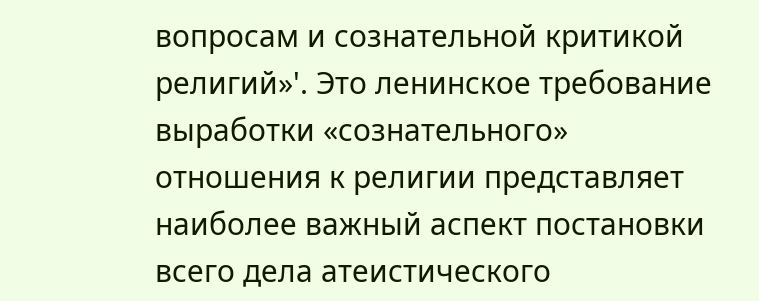вопросам и сознательной критикой религий»'. Это ленинское требование выработки «сознательного» отношения к религии представляет наиболее важный аспект постановки всего дела атеистического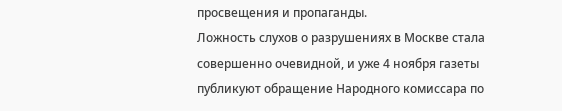просвещения и пропаганды.
Ложность слухов о разрушениях в Москве стала совершенно очевидной, и уже 4 ноября газеты публикуют обращение Народного комиссара по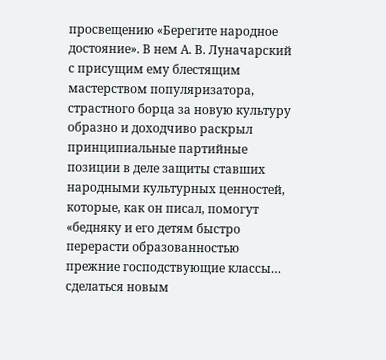просвещению «Берегите народное достояние». В нем А. В. Луначарский с присущим ему блестящим мастерством популяризатора, страстного борца за новую культуру образно и доходчиво раскрыл принципиальные партийные позиции в деле защиты ставших народными культурных ценностей, которые, как он писал, помогут «бедняку и его детям быстро перерасти образованностью прежние господствующие классы… сделаться новым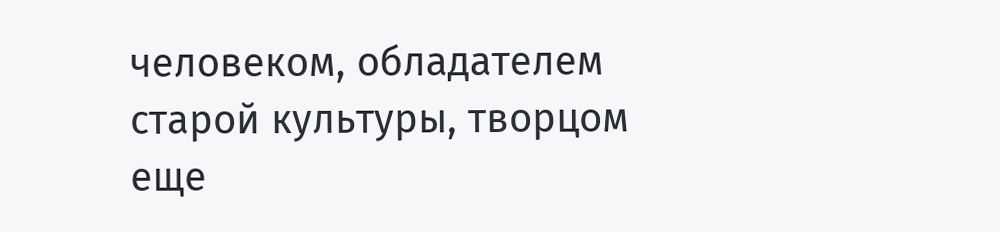человеком, обладателем старой культуры, творцом еще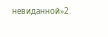невиданной»2.